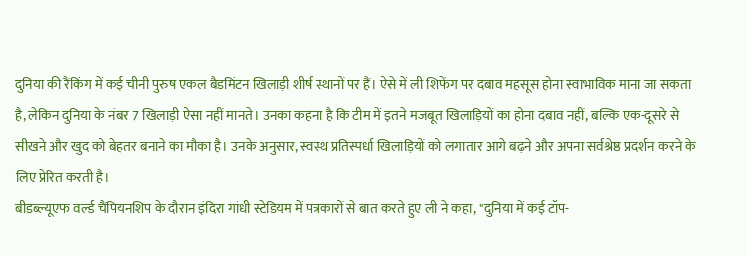दुनिया की रैंकिंग में कई चीनी पुरुष एकल बैडमिंटन खिलाड़ी शीर्ष स्थानों पर हैं। ऐसे में ली शिफेंग पर दबाव महसूस होना स्वाभाविक माना जा सकता है, लेकिन दुनिया के नंबर 7 खिलाड़ी ऐसा नहीं मानते। उनका कहना है कि टीम में इतने मजबूत खिलाड़ियों का होना दबाव नहीं, बल्कि एक-दूसरे से सीखने और खुद को बेहतर बनाने का मौका है। उनके अनुसार, स्वस्थ प्रतिस्पर्धा खिलाड़ियों को लगातार आगे बढ़ने और अपना सर्वश्रेष्ठ प्रदर्शन करने के लिए प्रेरित करती है।
बीडब्ल्यूएफ वर्ल्ड चैंपियनशिप के दौरान इंदिरा गांधी स्टेडियम में पत्रकारों से बात करते हुए ली ने कहा, "दुनिया में कई टॉप-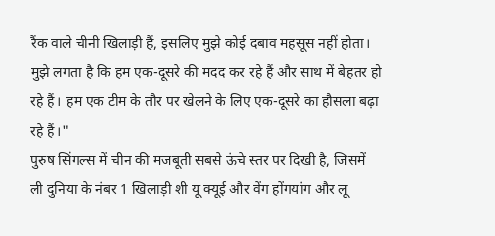रैंक वाले चीनी खिलाड़ी हैं, इसलिए मुझे कोई दबाव महसूस नहीं होता। मुझे लगता है कि हम एक-दूसरे की मदद कर रहे हैं और साथ में बेहतर हो रहे हैं। हम एक टीम के तौर पर खेलने के लिए एक-दूसरे का हौसला बढ़ा रहे हैं।"
पुरुष सिंगल्स में चीन की मजबूती सबसे ऊंचे स्तर पर दिखी है, जिसमें ली दुनिया के नंबर 1 खिलाड़ी शी यू क्यूई और वेंग होंगयांग और लू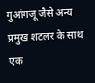गुआंगजू जैसे अन्य प्रमुख शटलर के साथ एक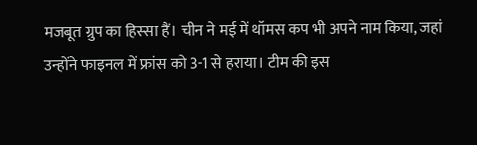मजबूत ग्रुप का हिस्सा हैं। चीन ने मई में थॉमस कप भी अपने नाम किया, जहां उन्होंने फाइनल में फ्रांस को 3-1 से हराया। टीम की इस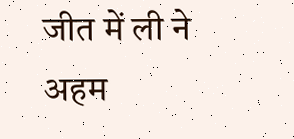जीत में ली ने अहम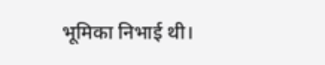भूमिका निभाई थी।